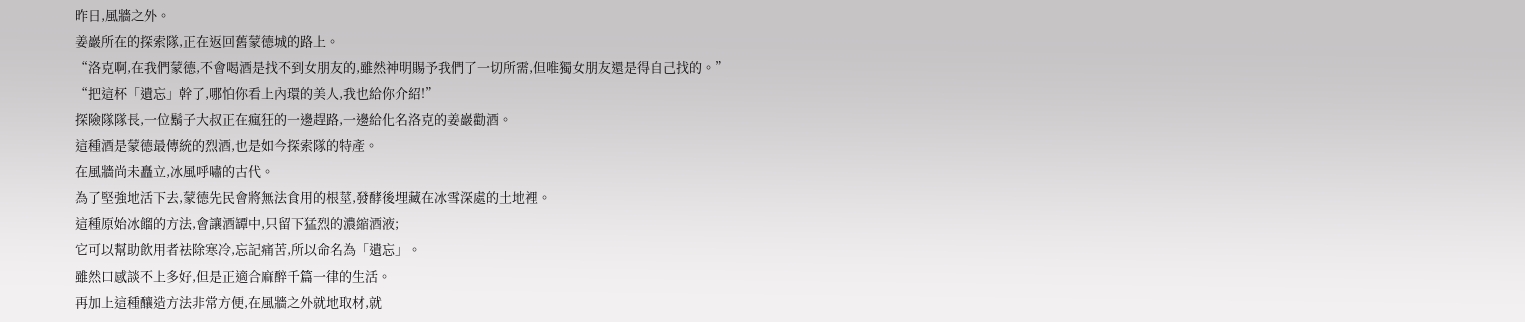昨日,風牆之外。
姜巖所在的探索隊,正在返回舊蒙德城的路上。
“洛克啊,在我們蒙德,不會喝酒是找不到女朋友的,雖然神明賜予我們了一切所需,但唯獨女朋友還是得自己找的。”
“把這杯「遺忘」幹了,哪怕你看上內環的美人,我也給你介紹!”
探險隊隊長,一位鬍子大叔正在瘋狂的一邊趕路,一邊給化名洛克的姜巖勸酒。
這種酒是蒙德最傳統的烈酒,也是如今探索隊的特產。
在風牆尚未矗立,冰風呼嘯的古代。
為了堅強地活下去,蒙德先民會將無法食用的根莖,發酵後埋藏在冰雪深處的土地裡。
這種原始冰餾的方法,會讓酒罈中,只留下猛烈的濃縮酒液;
它可以幫助飲用者祛除寒冷,忘記痛苦,所以命名為「遺忘」。
雖然口感談不上多好,但是正適合麻醉千篇一律的生活。
再加上這種釀造方法非常方便,在風牆之外就地取材,就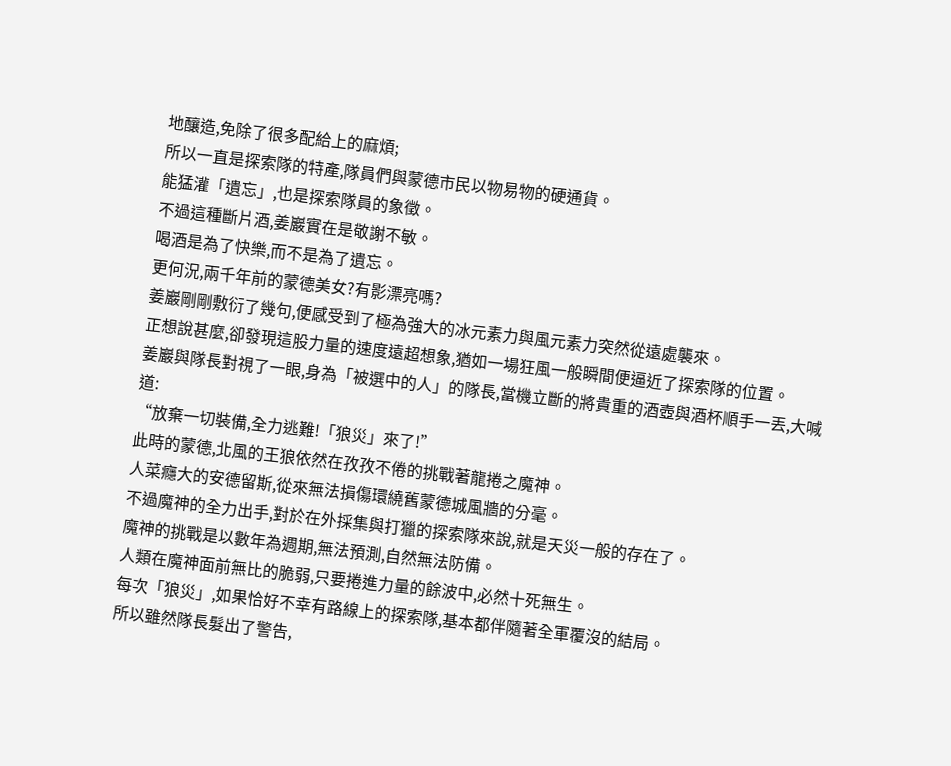地釀造,免除了很多配給上的麻煩;
所以一直是探索隊的特產,隊員們與蒙德市民以物易物的硬通貨。
能猛灌「遺忘」,也是探索隊員的象徵。
不過這種斷片酒,姜巖實在是敬謝不敏。
喝酒是為了快樂,而不是為了遺忘。
更何況,兩千年前的蒙德美女?有影漂亮嗎?
姜巖剛剛敷衍了幾句,便感受到了極為強大的冰元素力與風元素力突然從遠處襲來。
正想說甚麼,卻發現這股力量的速度遠超想象,猶如一場狂風一般瞬間便逼近了探索隊的位置。
姜巖與隊長對視了一眼,身為「被選中的人」的隊長,當機立斷的將貴重的酒壺與酒杯順手一丟,大喊道:
“放棄一切裝備,全力逃難!「狼災」來了!”
此時的蒙德,北風的王狼依然在孜孜不倦的挑戰著龍捲之魔神。
人菜癮大的安德留斯,從來無法損傷環繞舊蒙德城風牆的分毫。
不過魔神的全力出手,對於在外採集與打獵的探索隊來說,就是天災一般的存在了。
魔神的挑戰是以數年為週期,無法預測,自然無法防備。
人類在魔神面前無比的脆弱,只要捲進力量的餘波中,必然十死無生。
每次「狼災」,如果恰好不幸有路線上的探索隊,基本都伴隨著全軍覆沒的結局。
所以雖然隊長髮出了警告,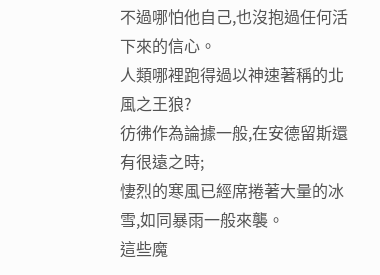不過哪怕他自己,也沒抱過任何活下來的信心。
人類哪裡跑得過以神速著稱的北風之王狼?
彷彿作為論據一般,在安德留斯還有很遠之時;
悽烈的寒風已經席捲著大量的冰雪,如同暴雨一般來襲。
這些魔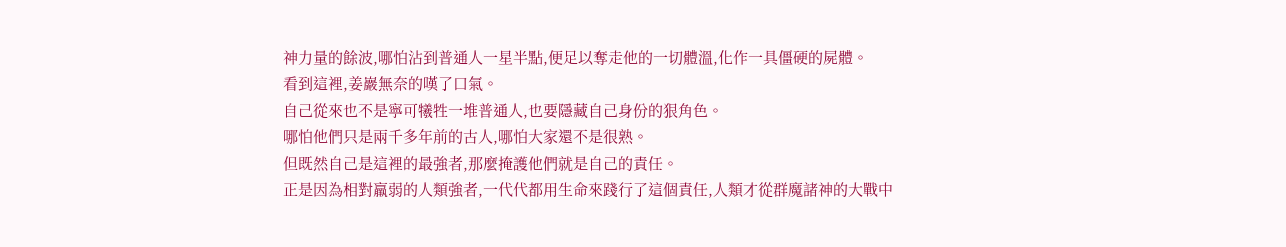神力量的餘波,哪怕沾到普通人一星半點,便足以奪走他的一切體溫,化作一具僵硬的屍體。
看到這裡,姜巖無奈的嘆了口氣。
自己從來也不是寧可犧牲一堆普通人,也要隱藏自己身份的狠角色。
哪怕他們只是兩千多年前的古人,哪怕大家還不是很熟。
但既然自己是這裡的最強者,那麼掩護他們就是自己的責任。
正是因為相對羸弱的人類強者,一代代都用生命來踐行了這個責任,人類才從群魔諸神的大戰中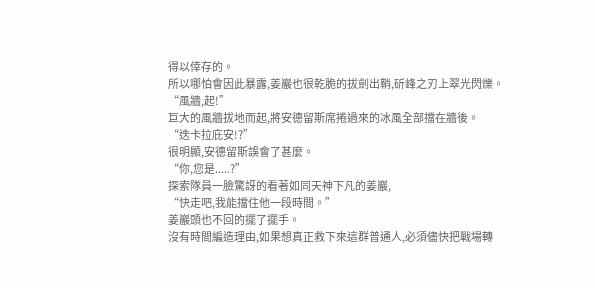得以倖存的。
所以哪怕會因此暴露,姜巖也很乾脆的拔劍出鞘,斫峰之刃上翠光閃爍。
“風牆,起!”
巨大的風牆拔地而起,將安德留斯席捲過來的冰風全部擋在牆後。
“迭卡拉庇安!?”
很明顯,安德留斯誤會了甚麼。
“你,您是.....?”
探索隊員一臉驚訝的看著如同天神下凡的姜巖,
“快走吧,我能擋住他一段時間。”
姜巖頭也不回的擺了擺手。
沒有時間編造理由,如果想真正救下來這群普通人,必須儘快把戰場轉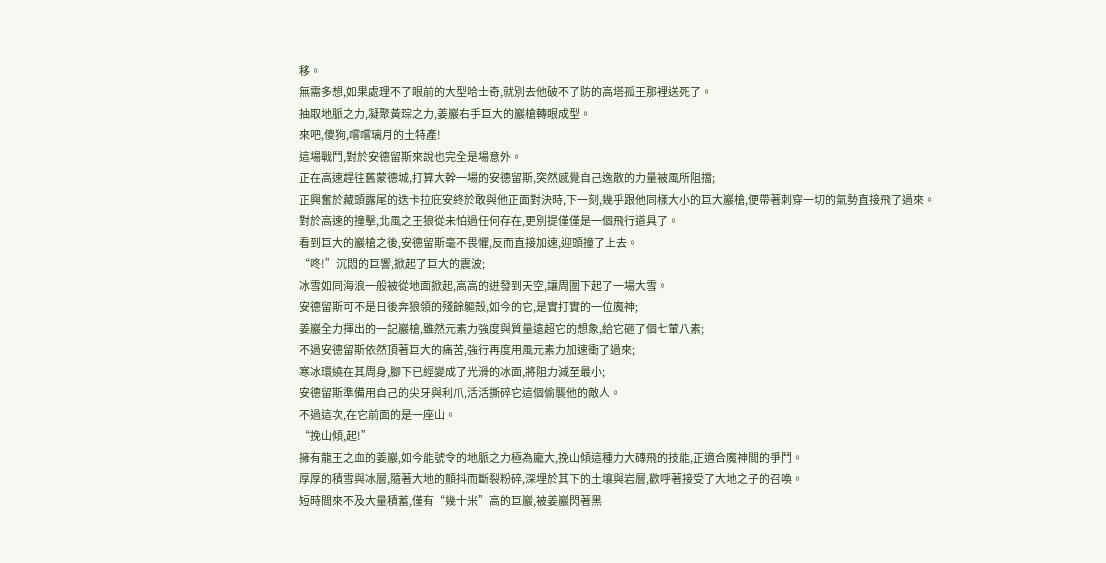移。
無需多想,如果處理不了眼前的大型哈士奇,就別去他破不了防的高塔孤王那裡送死了。
抽取地脈之力,凝聚黃琮之力,姜巖右手巨大的巖槍轉眼成型。
來吧,傻狗,嚐嚐璃月的土特產!
這場戰鬥,對於安德留斯來說也完全是場意外。
正在高速趕往舊蒙德城,打算大幹一場的安德留斯,突然感覺自己逸散的力量被風所阻擋;
正興奮於藏頭露尾的迭卡拉庇安終於敢與他正面對決時,下一刻,幾乎跟他同樣大小的巨大巖槍,便帶著刺穿一切的氣勢直接飛了過來。
對於高速的撞擊,北風之王狼從未怕過任何存在,更別提僅僅是一個飛行道具了。
看到巨大的巖槍之後,安德留斯毫不畏懼,反而直接加速,迎頭撞了上去。
“咚!”沉悶的巨響,掀起了巨大的震波;
冰雪如同海浪一般被從地面掀起,高高的迸發到天空,讓周圍下起了一場大雪。
安德留斯可不是日後奔狼領的殘餘軀殼,如今的它,是實打實的一位魔神;
姜巖全力揮出的一記巖槍,雖然元素力強度與質量遠超它的想象,給它砸了個七葷八素;
不過安德留斯依然頂著巨大的痛苦,強行再度用風元素力加速衝了過來;
寒冰環繞在其周身,腳下已經變成了光滑的冰面,將阻力減至最小;
安德留斯準備用自己的尖牙與利爪,活活撕碎它這個偷襲他的敵人。
不過這次,在它前面的是一座山。
“挽山傾,起!”
擁有龍王之血的姜巖,如今能號令的地脈之力極為龐大,挽山傾這種力大磚飛的技能,正適合魔神間的爭鬥。
厚厚的積雪與冰層,隨著大地的顫抖而斷裂粉碎,深埋於其下的土壤與岩層,歡呼著接受了大地之子的召喚。
短時間來不及大量積蓄,僅有“幾十米”高的巨巖,被姜巖閃著黑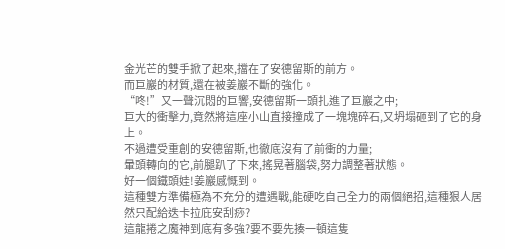金光芒的雙手掀了起來,擋在了安德留斯的前方。
而巨巖的材質,還在被姜巖不斷的強化。
“咚!”又一聲沉悶的巨響,安德留斯一頭扎進了巨巖之中;
巨大的衝擊力,竟然將這座小山直接撞成了一塊塊碎石,又坍塌砸到了它的身上。
不過遭受重創的安德留斯,也徹底沒有了前衝的力量;
暈頭轉向的它,前腿趴了下來,搖晃著腦袋,努力調整著狀態。
好一個鐵頭娃!姜巖感慨到。
這種雙方準備極為不充分的遭遇戰,能硬吃自己全力的兩個絕招,這種狠人居然只配給迭卡拉庇安刮痧?
這龍捲之魔神到底有多強?要不要先揍一頓這隻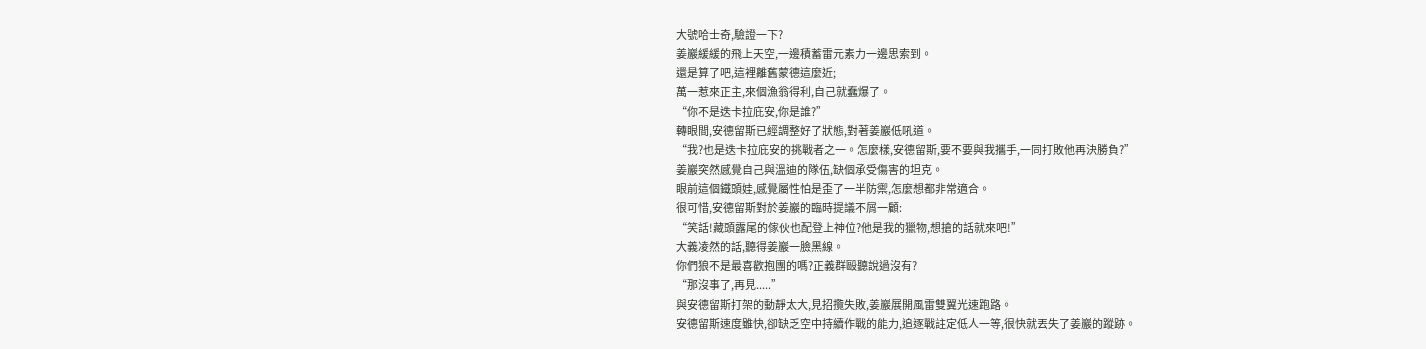大號哈士奇,驗證一下?
姜巖緩緩的飛上天空,一邊積蓄雷元素力一邊思索到。
還是算了吧,這裡離舊蒙德這麼近;
萬一惹來正主,來個漁翁得利,自己就蠢爆了。
“你不是迭卡拉庇安,你是誰?”
轉眼間,安德留斯已經調整好了狀態,對著姜巖低吼道。
“我?也是迭卡拉庇安的挑戰者之一。怎麼樣,安德留斯,要不要與我攜手,一同打敗他再決勝負?”
姜巖突然感覺自己與溫迪的隊伍,缺個承受傷害的坦克。
眼前這個鐵頭娃,感覺屬性怕是歪了一半防禦,怎麼想都非常適合。
很可惜,安德留斯對於姜巖的臨時提議不屑一顧:
“笑話!藏頭露尾的傢伙也配登上神位?他是我的獵物,想搶的話就來吧!”
大義凌然的話,聽得姜巖一臉黑線。
你們狼不是最喜歡抱團的嗎?正義群毆聽說過沒有?
“那沒事了,再見.....”
與安德留斯打架的動靜太大,見招攬失敗,姜巖展開風雷雙翼光速跑路。
安德留斯速度雖快,卻缺乏空中持續作戰的能力,追逐戰註定低人一等,很快就丟失了姜巖的蹤跡。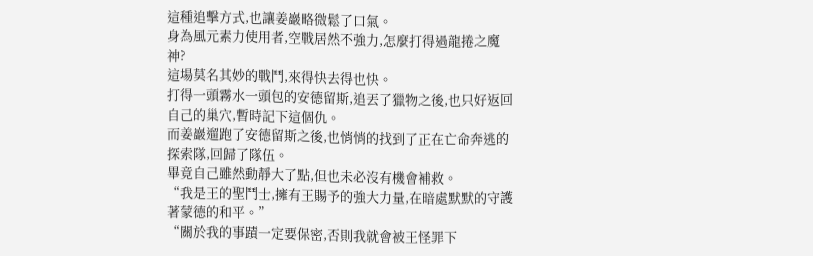這種追擊方式,也讓姜巖略微鬆了口氣。
身為風元素力使用者,空戰居然不強力,怎麼打得過龍捲之魔神?
這場莫名其妙的戰鬥,來得快去得也快。
打得一頭霧水一頭包的安德留斯,追丟了獵物之後,也只好返回自己的巢穴,暫時記下這個仇。
而姜巖遛跑了安德留斯之後,也悄悄的找到了正在亡命奔逃的探索隊,回歸了隊伍。
畢竟自己雖然動靜大了點,但也未必沒有機會補救。
“我是王的聖鬥士,擁有王賜予的強大力量,在暗處默默的守護著蒙德的和平。”
“關於我的事蹟一定要保密,否則我就會被王怪罪下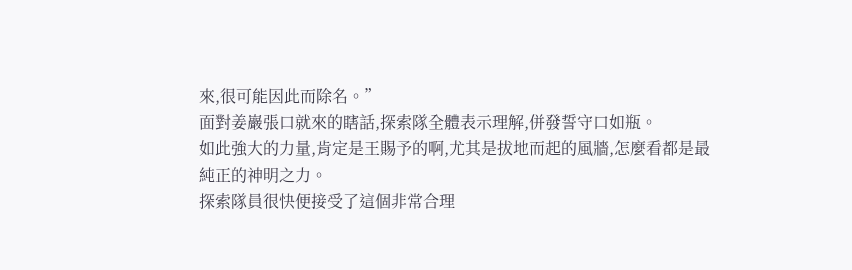來,很可能因此而除名。”
面對姜巖張口就來的瞎話,探索隊全體表示理解,併發誓守口如瓶。
如此強大的力量,肯定是王賜予的啊,尤其是拔地而起的風牆,怎麼看都是最純正的神明之力。
探索隊員很快便接受了這個非常合理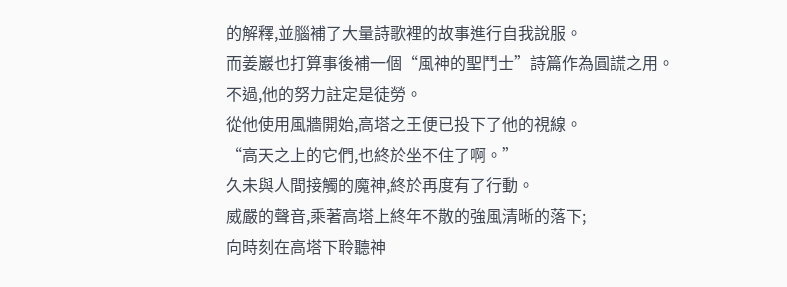的解釋,並腦補了大量詩歌裡的故事進行自我說服。
而姜巖也打算事後補一個“風神的聖鬥士”詩篇作為圓謊之用。
不過,他的努力註定是徒勞。
從他使用風牆開始,高塔之王便已投下了他的視線。
“高天之上的它們,也終於坐不住了啊。”
久未與人間接觸的魔神,終於再度有了行動。
威嚴的聲音,乘著高塔上終年不散的強風清晰的落下;
向時刻在高塔下聆聽神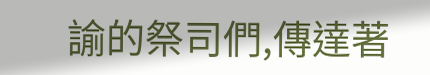諭的祭司們,傳達著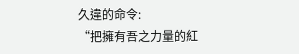久違的命令:
“把擁有吾之力量的紅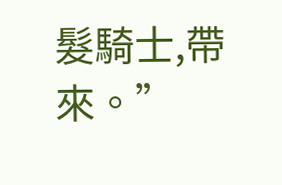髮騎士,帶來。”